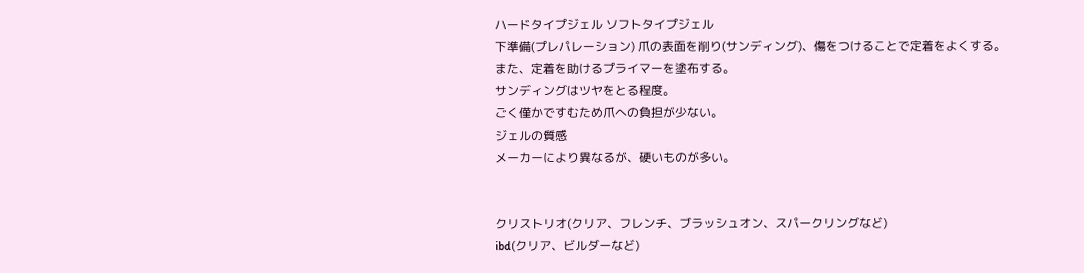ハードタイプジェル ソフトタイプジェル
下準備(プレパレーション) 爪の表面を削り(サンディング)、傷をつけることで定着をよくする。
また、定着を助けるプライマーを塗布する。
サンディングはツヤをとる程度。
ごく僅かですむため爪への負担が少ない。
ジェルの質感
メーカーにより異なるが、硬いものが多い。


クリストリオ(クリア、フレンチ、ブラッシュオン、スパークリングなど)
ibd(クリア、ビルダーなど)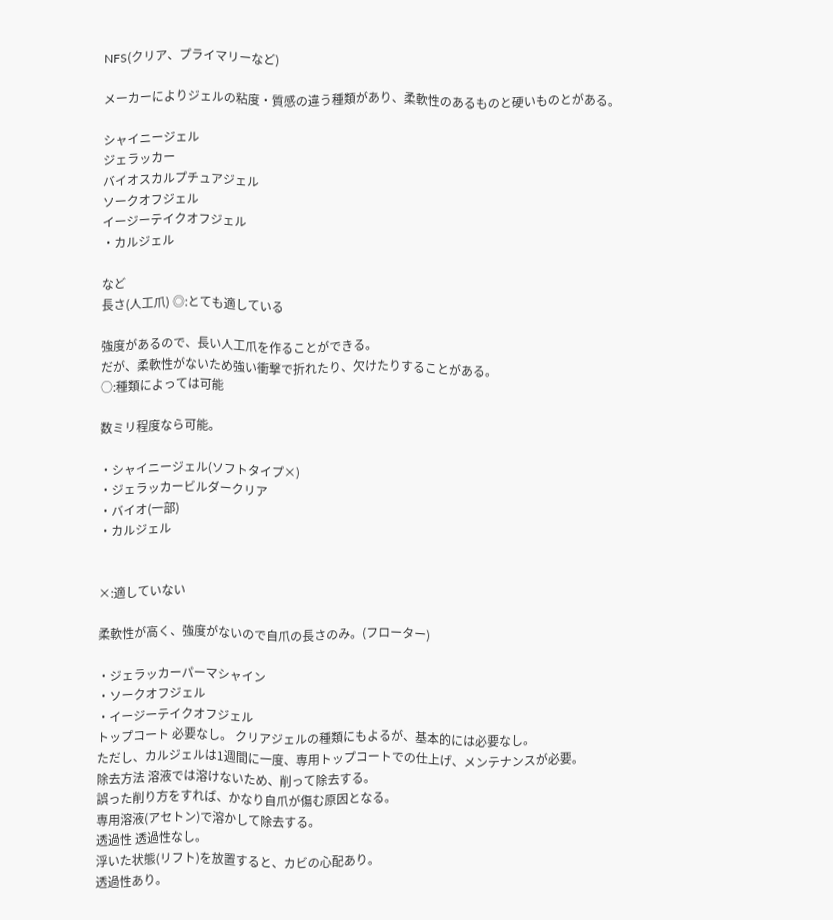NFS(クリア、プライマリーなど)

メーカーによりジェルの粘度・質感の違う種類があり、柔軟性のあるものと硬いものとがある。

シャイニージェル
ジェラッカー
バイオスカルプチュアジェル
ソークオフジェル
イージーテイクオフジェル
・カルジェル

など
長さ(人工爪) ◎:とても適している

強度があるので、長い人工爪を作ることができる。
だが、柔軟性がないため強い衝撃で折れたり、欠けたりすることがある。
○:種類によっては可能

数ミリ程度なら可能。

・シャイニージェル(ソフトタイプ×)
・ジェラッカービルダークリア
・バイオ(一部)
・カルジェル


×:適していない

柔軟性が高く、強度がないので自爪の長さのみ。(フローター)

・ジェラッカーパーマシャイン
・ソークオフジェル
・イージーテイクオフジェル
トップコート 必要なし。 クリアジェルの種類にもよるが、基本的には必要なし。
ただし、カルジェルは1週間に一度、専用トップコートでの仕上げ、メンテナンスが必要。
除去方法 溶液では溶けないため、削って除去する。
誤った削り方をすれば、かなり自爪が傷む原因となる。
専用溶液(アセトン)で溶かして除去する。
透過性 透過性なし。
浮いた状態(リフト)を放置すると、カビの心配あり。
透過性あり。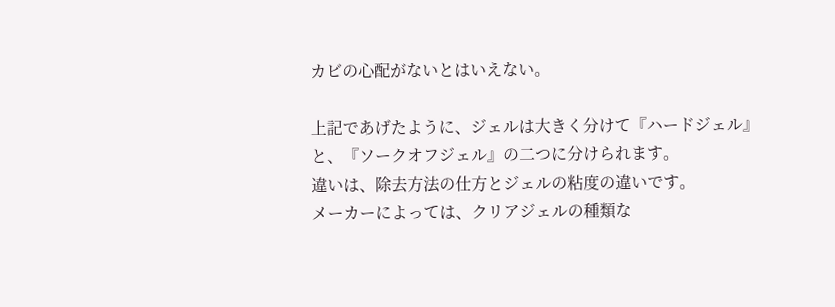カビの心配がないとはいえない。

上記であげたように、ジェルは大きく分けて『ハードジェル』と、『ソークオフジェル』の二つに分けられます。
違いは、除去方法の仕方とジェルの粘度の違いです。
メーカーによっては、クリアジェルの種類な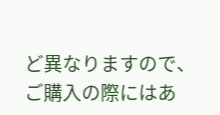ど異なりますので、ご購入の際にはあ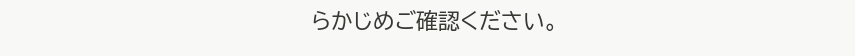らかじめご確認ください。